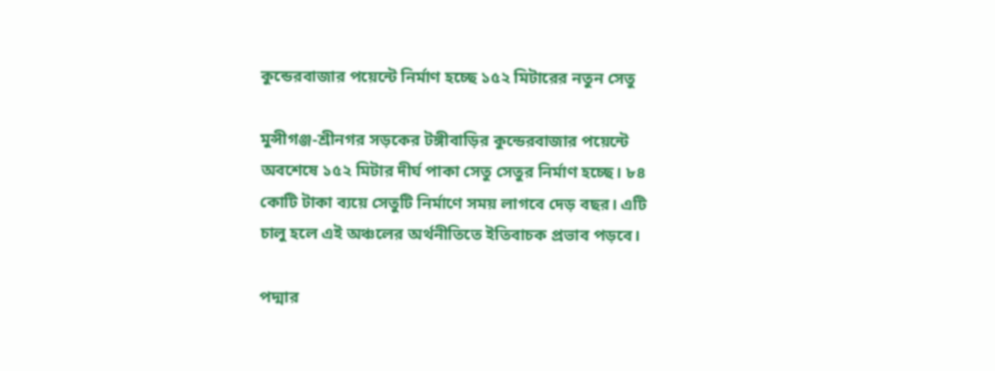কুন্ডেরবাজার পয়েন্টে নির্মাণ হচ্ছে ১৫২ মিটারের নতুন সেতু

মুন্সীগঞ্জ-শ্রীনগর সড়কের টঙ্গীবাড়ির কুন্ডেরবাজার পয়েন্টে অবশেষে ১৫২ মিটার দীর্ঘ পাকা সেতু সেতুর নির্মাণ হচ্ছে। ৮৪ কোটি টাকা ব্যয়ে সেতুটি নির্মাণে সময় লাগবে দেড় বছর। এটি চালু হলে এই অঞ্চলের অর্থনীতিতে ইতিবাচক প্রভাব পড়বে।

পদ্মার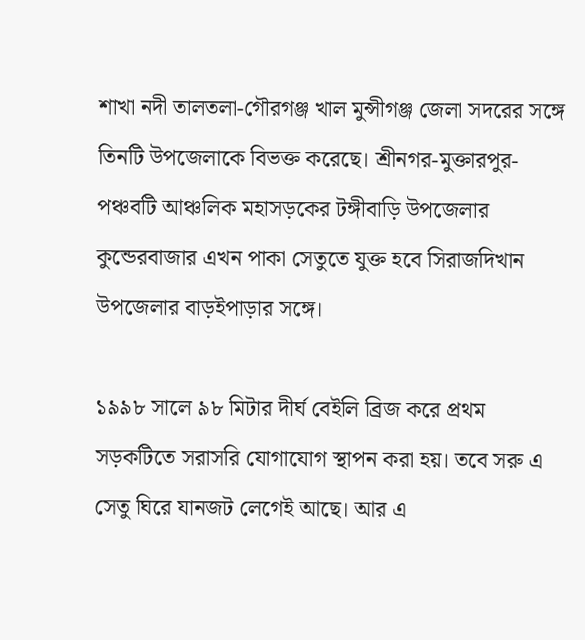শাখা নদী তালতলা-গৌরগঞ্জ খাল মুন্সীগঞ্জ জেলা সদরের সঙ্গে তিনটি উপজেলাকে বিভক্ত করেছে। শ্রীনগর-মুক্তারপুর-পঞ্চবটি আঞ্চলিক মহাসড়কের টঙ্গীবাড়ি উপজেলার কুন্ডেরবাজার এখন পাকা সেতুতে যুক্ত হবে সিরাজদিখান উপজেলার বাড়ইপাড়ার সঙ্গে।

১৯৯৮ সালে ৯৮ মিটার দীর্ঘ বেইলি ব্রিজ করে প্রথম সড়কটিতে সরাসরি যোগাযোগ স্থাপন করা হয়। তবে সরু এ সেতু ঘিরে যানজট লেগেই আছে। আর এ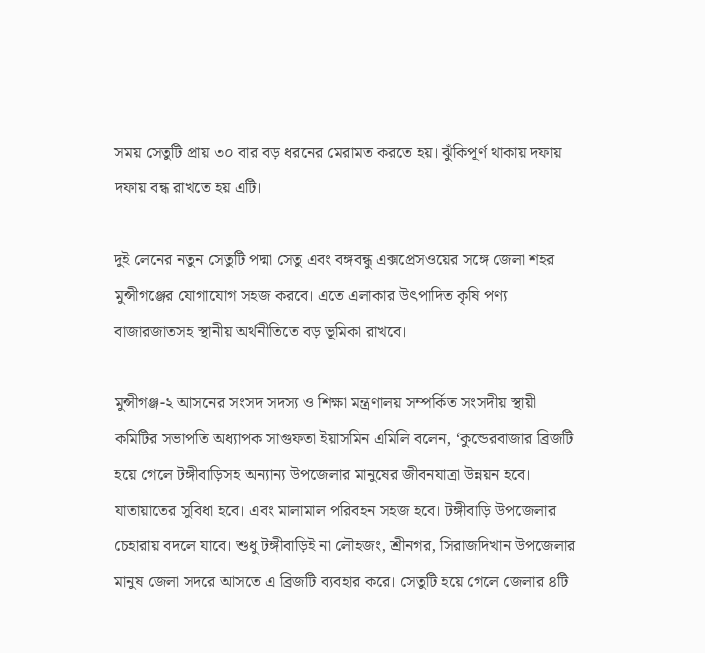সময় সেতুটি প্রায় ৩০ বার বড় ধরনের মেরামত করতে হয়। ঝুঁকিপূর্ণ থাকায় দফায় দফায় বন্ধ রাখতে হয় এটি।

দুই লেনের নতুন সেতুটি পদ্মা সেতু এবং বঙ্গবন্ধু এক্সপ্রেসওয়ের সঙ্গে জেলা শহর মুন্সীগঞ্জের যোগাযোগ সহজ করবে। এতে এলাকার উৎপাদিত কৃষি পণ্য বাজারজাতসহ স্থানীয় অর্থনীতিতে বড় ভূমিকা রাখবে।

মুন্সীগঞ্জ-২ আসনের সংসদ সদস্য ও শিক্ষা মন্ত্রণালয় সম্পর্কিত সংসদীয় স্থায়ী কমিটির সভাপতি অধ্যাপক সাগুফতা ইয়াসমিন এমিলি বলেন, ‘কুন্ডেরবাজার ব্রিজটি হয়ে গেলে টঙ্গীবাড়িসহ অন্যান্য উপজেলার মানুষের জীবনযাত্রা উন্নয়ন হবে। যাতায়াতের সুবিধা হবে। এবং মালামাল পরিবহন সহজ হবে। টঙ্গীবাড়ি উপজেলার চেহারায় বদলে যাবে। শুধু টঙ্গীবাড়িই না লৌহজং, শ্রীনগর, সিরাজদিখান উপজেলার মানুষ জেলা সদরে আসতে এ ব্রিজটি ব্যবহার করে। সেতুটি হয়ে গেলে জেলার ৪টি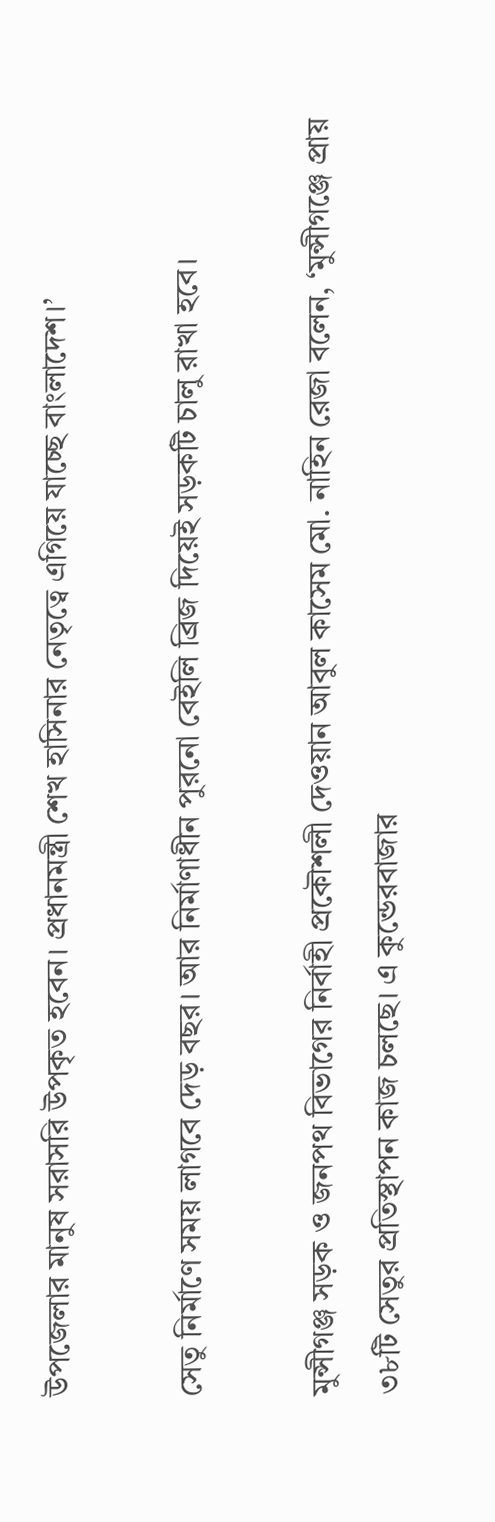উপজেলার মানুষ সরাসরি উপকৃত হবেন। প্রধানমন্ত্রী শেখ হাসিনার নেতৃত্বে এগিয়ে যাচ্ছে বাংলাদেশ।’

সেতু নির্মাণে সময় লাগবে দেড় বছর। আর নির্মাণাধীন পুরনো বেইলি ব্রিজ দিয়েই সড়কটি চালু রাখা হবে।

মুন্সীগঞ্জ সড়ক ও জনপথ বিভাগের নির্বাহী প্রকৌশলী দেওয়ান আবুল কাসেম মো. নাহিন রেজা বলেন, ‘মুন্সীগঞ্জে প্রায় ৩৮টি সেতুর প্রতিস্থাপন কাজ চলছে। এ কুন্ডেরবাজার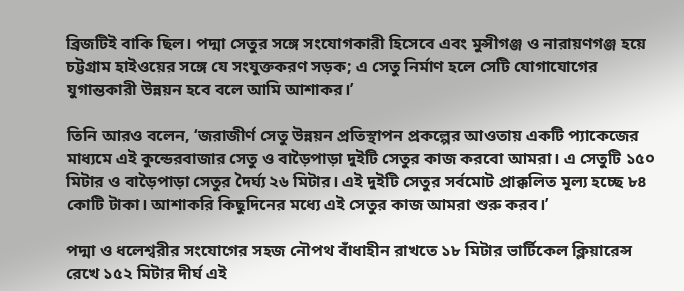ব্রিজটিই বাকি ছিল। পদ্মা সেতুর সঙ্গে সংযোগকারী হিসেবে এবং মুন্সীগঞ্জ ও নারায়ণগঞ্জ হয়ে চট্টগ্রাম হাইওয়ের সঙ্গে যে সংযুক্তকরণ সড়ক; এ সেতু নির্মাণ হলে সেটি যোগাযোগের যুগান্তকারী উন্নয়ন হবে বলে আমি আশাকর।’

তিনি আরও বলেন, ‘জরাজীর্ণ সেতু উন্নয়ন প্রতিস্থাপন প্রকল্পের আওতায় একটি প্যাকেজের মাধ্যমে এই কুন্ডেরবাজার সেতু ও বাড়ৈপাড়া দুইটি সেতুর কাজ করবো আমরা। এ সেতুটি ১৫০ মিটার ও বাড়ৈপাড়া সেতুর দৈর্ঘ্য ২৬ মিটার। এই দুইটি সেতুর সর্বমোট প্রাক্কলিত মূল্য হচ্ছে ৮৪ কোটি টাকা। আশাকরি কিছুদিনের মধ্যে এই সেতুর কাজ আমরা শুরু করব।’

পদ্মা ও ধলেশ্বরীর সংযোগের সহজ নৌপথ বাঁধাহীন রাখতে ১৮ মিটার ভার্টিকেল ক্লিয়ারেন্স রেখে ১৫২ মিটার দীর্ঘ এই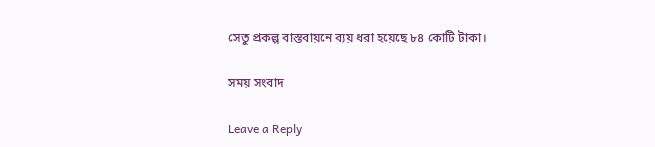সেতু প্রকল্প বাস্তবায়নে ব্যয় ধরা হয়েছে ৮৪ কোটি টাকা।

সময় সংবাদ

Leave a Reply